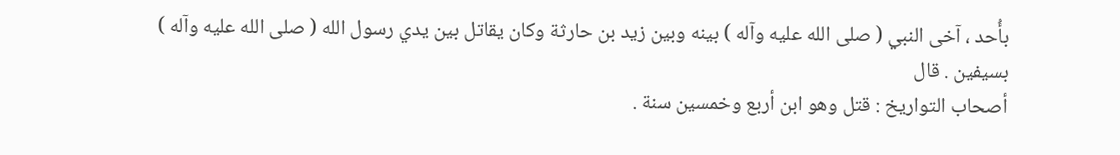بأُحد ، آخى النبي ( صلى الله عليه وآله ) بينه وبين زيد بن حارثة وكان يقاتل بين يدي رسول الله ( صلى الله عليه وآله ) بسيفين . قال
أصحاب التواريخ : قتل وهو ابن أربع وخمسين سنة .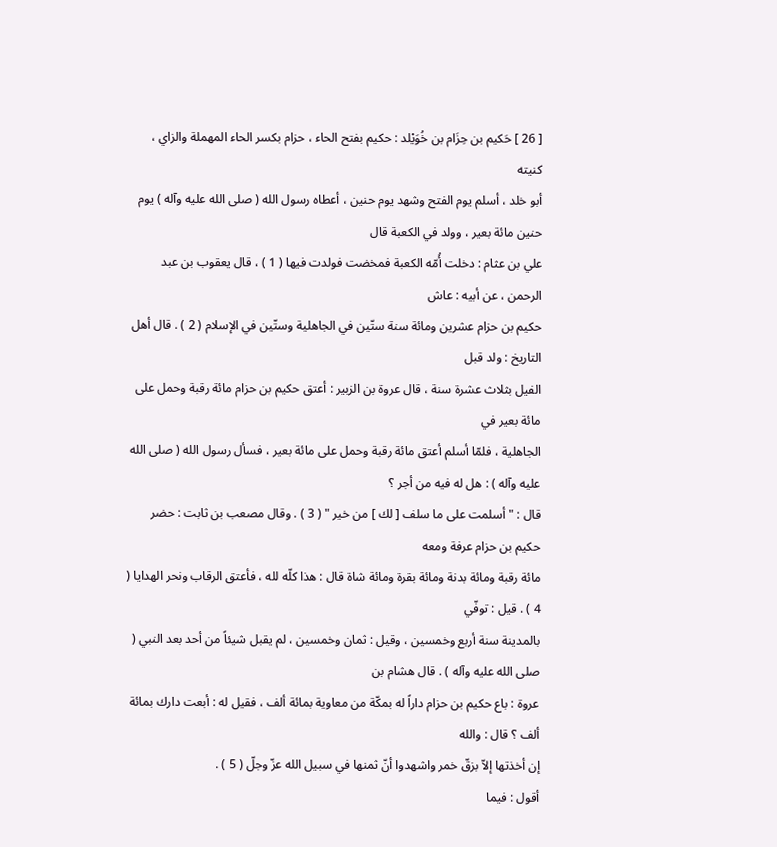[ 26 ] حَكيم بن حِزَام بن خُوَيْلد : حكيم بفتح الحاء ، حزام بكسر الحاء المهملة والزاي ، كنيته
أبو خلد ، أسلم يوم الفتح وشهد يوم حنين ، أعطاه رسول الله ( صلى الله عليه وآله ) يوم حنين مائة بعير ، وولد في الكعبة قال
علي بن عثام : دخلت أُمّه الكعبة فمخضت فولدت فيها ( 1 ) ، قال يعقوب بن عبد الرحمن ، عن أبيه : عاش
حكيم بن حزام عشرين ومائة سنة ستّين في الجاهلية وستّين في الإسلام ( 2 ) . قال أهل التاريخ : ولد قبل
الفيل بثلاث عشرة سنة ، قال عروة بن الزبير : أعتق حكيم بن حزام مائة رقبة وحمل على مائة بعير في
الجاهلية ، فلمّا أسلم أعتق مائة رقبة وحمل على مائة بعير ، فسأل رسول الله ( صلى الله عليه وآله ) : هل له فيه من أجر ؟
قال : " أسلمت على ما سلف [ لك ] من خير " ( 3 ) . وقال مصعب بن ثابت : حضر حكيم بن حزام عرفة ومعه
مائة رقبة ومائة بدنة ومائة بقرة ومائة شاة قال : هذا كلّه لله ، فأعتق الرقاب ونحر الهدايا ( 4 ) . قيل : توفّي
بالمدينة سنة أربع وخمسين ، وقيل : ثمان وخمسين ، لم يقبل شيئاً من أحد بعد النبي ( صلى الله عليه وآله ) . قال هشام بن
عروة : باع حكيم بن حزام داراً له بمكّة من معاوية بمائة ألف ، فقيل له : أبعت دارك بمائة ألف ؟ قال : والله
إن أخذتها إلاّ بزقّ خمر واشهدوا أنّ ثمنها في سبيل الله عزّ وجلّ ( 5 ) .
أقول : فيما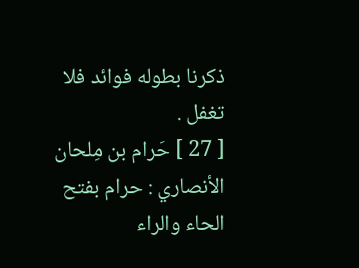ذكرنا بطوله فوائد فلا تغفل .
[ 27 ] حَرام بن مِلحان الأنصاري : حرام بفتح الحاء والراء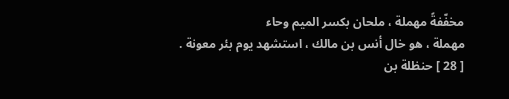مخفّفةً مهملة ، ملحان بكسر الميم وحاء
مهملة ، هو خال أنس بن مالك ، استشهد يوم بئر معونة .
[ 28 ] حنظلة بن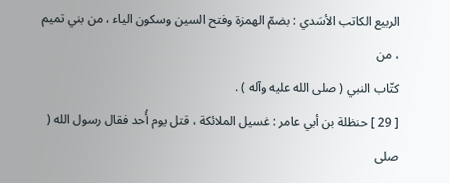الربيع الكاتب الأسَدي : بضمّ الهمزة وفتح السين وسكون الياء ، من بني تميم ، من
كتّاب النبي ( صلى الله عليه وآله ) .
[ 29 ] حنظلة بن أبي عامر : غسيل الملائكة ، قتل يوم أُحد فقال رسول الله ( صلى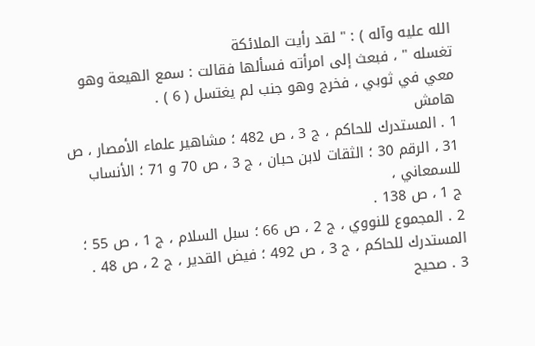الله عليه وآله ) : " لقد رأيت الملائكة
تغسله " ، فبعث إلى امرأته فسألها فقالت : سمع الهيعة وهو معي في ثوبي ، فخرج وهو جنب لم يغتسل ( 6 ) .
هامش
1 . المستدرك للحاكم ، ج 3 ، ص 482 ؛ مشاهير علماء الأمصار ، ص 31 ، الرقم 30 ؛ الثقات لابن حبان ، ج 3 ، ص 70 و 71 ؛ الأنساب للسمعاني ،
ج 1 ، ص 138 .
2 . المجموع للنووي ، ج 2 ، ص 66 ؛ سبل السلام ، ج 1 ، ص 55 ؛ المستدرك للحاكم ، ج 3 ، ص 492 ؛ فيض القدير ، ج 2 ، ص 48 .
3 . صحيح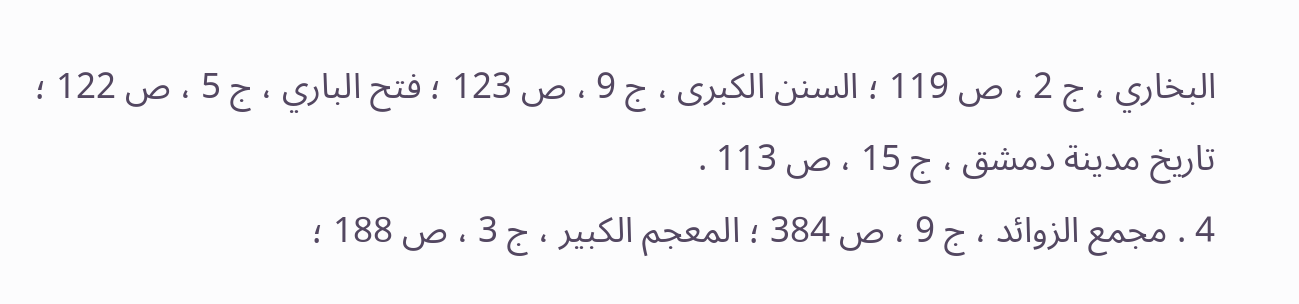البخاري ، ج 2 ، ص 119 ؛ السنن الكبرى ، ج 9 ، ص 123 ؛ فتح الباري ، ج 5 ، ص 122 ؛ تاريخ مدينة دمشق ، ج 15 ، ص 113 .
4 . مجمع الزوائد ، ج 9 ، ص 384 ؛ المعجم الكبير ، ج 3 ، ص 188 ؛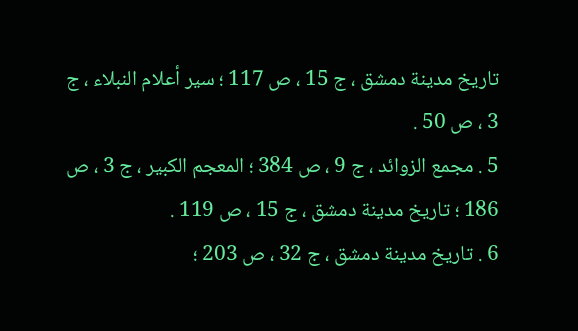تاريخ مدينة دمشق ، ج 15 ، ص 117 ؛ سير أعلام النبلاء ، ج 3 ، ص 50 .
5 . مجمع الزوائد ، ج 9 ، ص 384 ؛ المعجم الكبير ، ج 3 ، ص 186 ؛ تاريخ مدينة دمشق ، ج 15 ، ص 119 .
6 . تاريخ مدينة دمشق ، ج 32 ، ص 203 ؛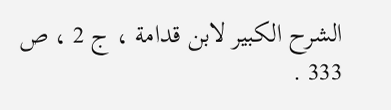الشرح الكبير لابن قدامة ، ج 2 ، ص 333 .